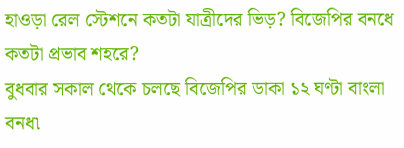হাওড়া রেল স্টেশনে কতটা যাত্রীদের ভিড়? বিজেপির বনধে কতটা প্রভাব শহরে?
বুধবার সকাল থেকে চলছে বিজেপির ডাকা ১২ ঘণ্টা বাংলা বনধ৷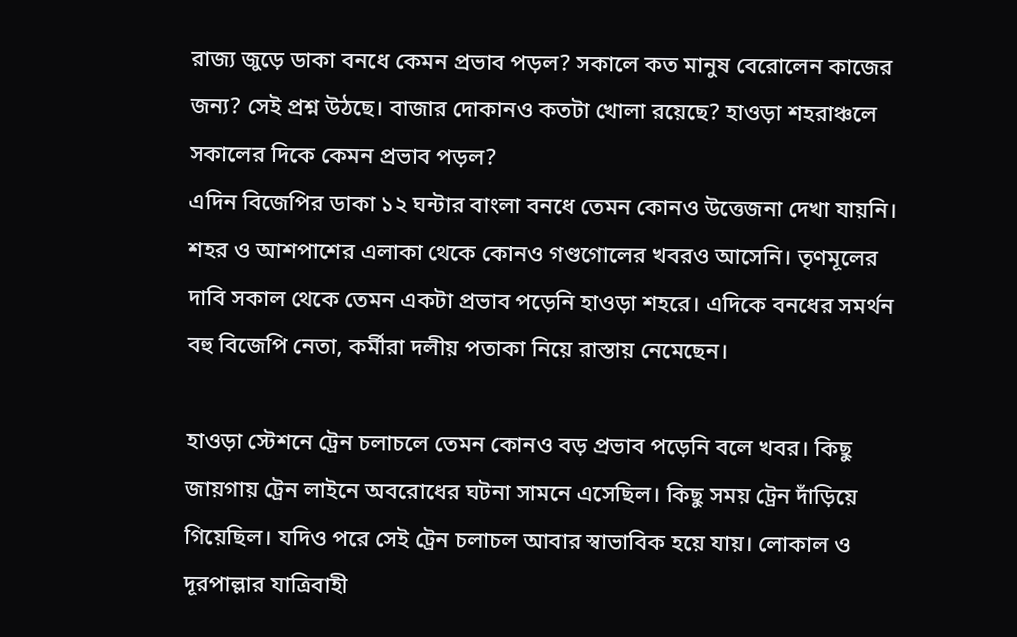রাজ্য জুড়ে ডাকা বনধে কেমন প্রভাব পড়ল? সকালে কত মানুষ বেরোলেন কাজের জন্য? সেই প্রশ্ন উঠছে। বাজার দোকানও কতটা খোলা রয়েছে? হাওড়া শহরাঞ্চলে সকালের দিকে কেমন প্রভাব পড়ল?
এদিন বিজেপির ডাকা ১২ ঘন্টার বাংলা বনধে তেমন কোনও উত্তেজনা দেখা যায়নি। শহর ও আশপাশের এলাকা থেকে কোনও গণ্ডগোলের খবরও আসেনি। তৃণমূলের দাবি সকাল থেকে তেমন একটা প্রভাব পড়েনি হাওড়া শহরে। এদিকে বনধের সমর্থন বহু বিজেপি নেতা, কর্মীরা দলীয় পতাকা নিয়ে রাস্তায় নেমেছেন।

হাওড়া স্টেশনে ট্রেন চলাচলে তেমন কোনও বড় প্রভাব পড়েনি বলে খবর। কিছু জায়গায় ট্রেন লাইনে অবরোধের ঘটনা সামনে এসেছিল। কিছু সময় ট্রেন দাঁড়িয়ে গিয়েছিল। যদিও পরে সেই ট্রেন চলাচল আবার স্বাভাবিক হয়ে যায়। লোকাল ও দূরপাল্লার যাত্রিবাহী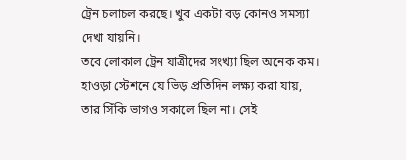ট্রেন চলাচল করছে। খুব একটা বড় কোনও সমস্যা দেখা যায়নি।
তবে লোকাল ট্রেন যাত্রীদের সংখ্যা ছিল অনেক কম। হাওড়া স্টেশনে যে ভিড় প্রতিদিন লক্ষ্য করা যায়, তার সিঁকি ভাগও সকালে ছিল না। সেই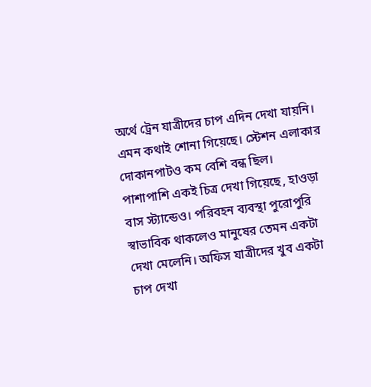অর্থে ট্রেন যাত্রীদের চাপ এদিন দেখা যায়নি। এমন কথাই শোনা গিয়েছে। স্টেশন এলাকার দোকানপাটও কম বেশি বন্ধ ছিল।
পাশাপাশি একই চিত্র দেখা গিয়েছে, হাওড়া বাস স্ট্যান্ডেও। পরিবহন ব্যবস্থা পুরোপুরি স্বাভাবিক থাকলেও মানুষের তেমন একটা দেখা মেলেনি। অফিস যাত্রীদের খুব একটা চাপ দেখা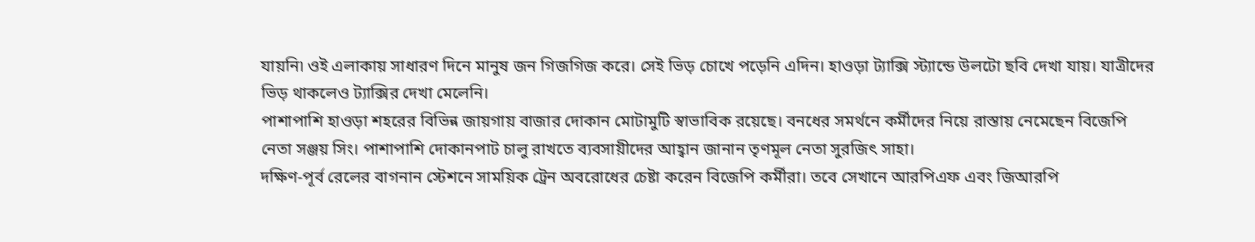যায়নি৷ ওই এলাকায় সাধারণ দিনে মানুষ জন গিজগিজ করে। সেই ভিড় চোখে পড়েনি এদিন। হাওড়া ট্যাক্সি স্ট্যান্ডে উলটো ছবি দেখা যায়। যাত্রীদের ভিড় থাকলেও ট্যাক্সির দেখা মেলেনি।
পাশাপাশি হাওড়া শহরের বিভিন্ন জায়গায় বাজার দোকান মোটামুটি স্বাভাবিক রয়েছে। বনধের সমর্থনে কর্মীদের নিয়ে রাস্তায় নেমেছেন বিজেপি নেতা সঞ্জয় সিং। পাশাপাশি দোকানপাট চালু রাখতে ব্যবসায়ীদের আহ্বান জানান তৃণমূল নেতা সুরজিৎ সাহা।
দক্ষিণ-পূর্ব রেলের বাগনান স্টেশনে সাময়িক ট্রেন অবরোধের চেষ্টা করেন বিজেপি কর্মীরা। তবে সেখানে আরপিএফ এবং জিআরপি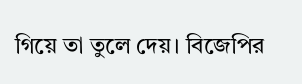গিয়ে তা তুলে দেয়। বিজেপির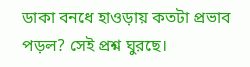ডাকা বনধে হাওড়ায় কতটা প্রভাব পড়ল? সেই প্রশ্ন ঘুরছে।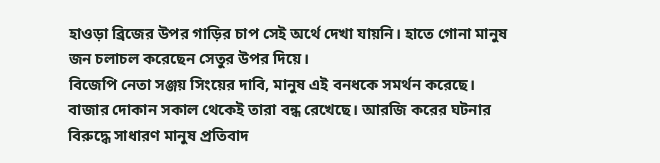হাওড়া ব্রিজের উপর গাড়ির চাপ সেই অর্থে দেখা যায়নি। হাতে গোনা মানুষ জন চলাচল করেছেন সেতুর উপর দিয়ে।
বিজেপি নেতা সঞ্জয় সিংয়ের দাবি, মানুষ এই বনধকে সমর্থন করেছে। বাজার দোকান সকাল থেকেই তারা বন্ধ রেখেছে। আরজি করের ঘটনার বিরুদ্ধে সাধারণ মানুষ প্রতিবাদ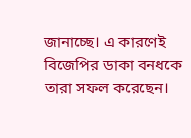জানাচ্ছে। এ কারণেই বিজেপির ডাকা বনধকে তারা সফল করেছেন।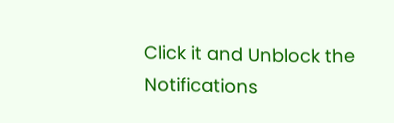Click it and Unblock the Notifications